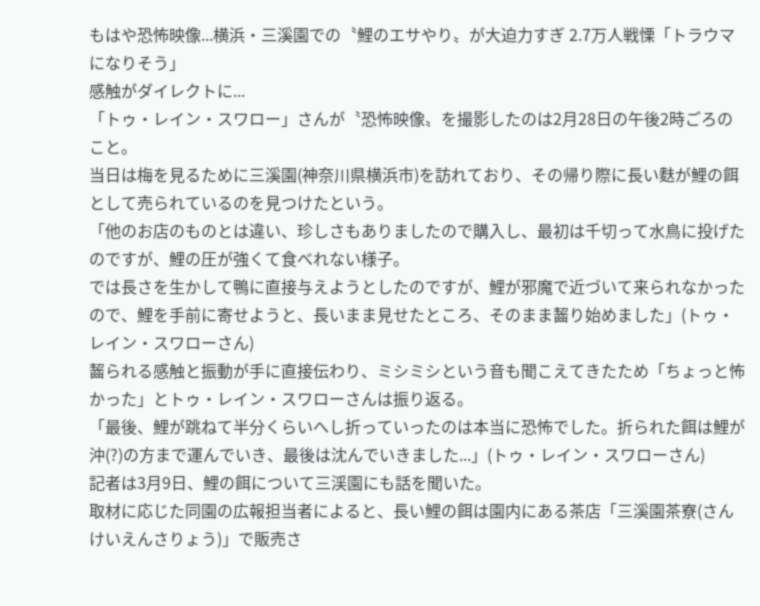もはや恐怖映像...横浜・三溪園での〝鯉のエサやり〟が大迫力すぎ 2.7万人戦慄「トラウマになりそう」
感触がダイレクトに...
「トゥ・レイン・スワロー」さんが〝恐怖映像〟を撮影したのは2月28日の午後2時ごろのこと。
当日は梅を見るために三溪園(神奈川県横浜市)を訪れており、その帰り際に長い麩が鯉の餌として売られているのを見つけたという。
「他のお店のものとは違い、珍しさもありましたので購入し、最初は千切って水鳥に投げたのですが、鯉の圧が強くて食べれない様子。
では長さを生かして鴨に直接与えようとしたのですが、鯉が邪魔で近づいて来られなかったので、鯉を手前に寄せようと、長いまま見せたところ、そのまま齧り始めました」(トゥ・レイン・スワローさん)
齧られる感触と振動が手に直接伝わり、ミシミシという音も聞こえてきたため「ちょっと怖かった」とトゥ・レイン・スワローさんは振り返る。
「最後、鯉が跳ねて半分くらいへし折っていったのは本当に恐怖でした。折られた餌は鯉が沖(?)の方まで運んでいき、最後は沈んでいきました...」(トゥ・レイン・スワローさん)
記者は3月9日、鯉の餌について三渓園にも話を聞いた。
取材に応じた同園の広報担当者によると、長い鯉の餌は園内にある茶店「三溪園茶寮(さんけいえんさりょう)」で販売さ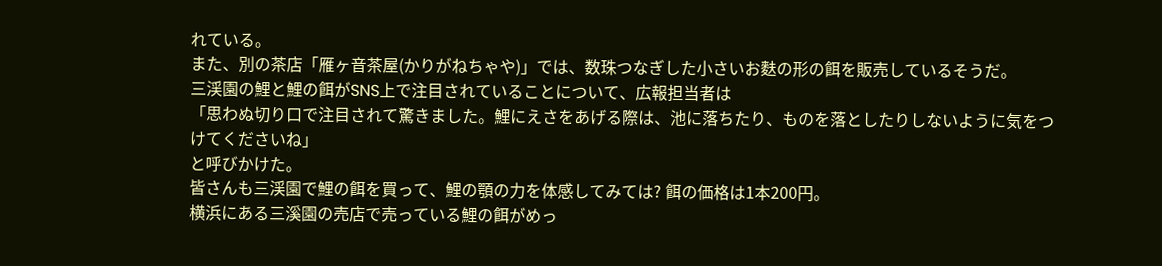れている。
また、別の茶店「雁ヶ音茶屋(かりがねちゃや)」では、数珠つなぎした小さいお麩の形の餌を販売しているそうだ。
三渓園の鯉と鯉の餌がSNS上で注目されていることについて、広報担当者は
「思わぬ切り口で注目されて驚きました。鯉にえさをあげる際は、池に落ちたり、ものを落としたりしないように気をつけてくださいね」
と呼びかけた。
皆さんも三渓園で鯉の餌を買って、鯉の顎の力を体感してみては? 餌の価格は1本200円。
横浜にある三溪園の売店で売っている鯉の餌がめっ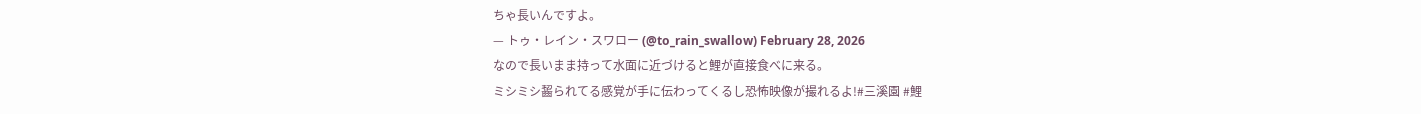ちゃ長いんですよ。
— トゥ・レイン・スワロー (@to_rain_swallow) February 28, 2026
なので長いまま持って水面に近づけると鯉が直接食べに来る。
ミシミシ齧られてる感覚が手に伝わってくるし恐怖映像が撮れるよ!#三溪園 #鯉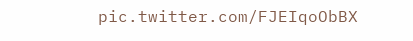pic.twitter.com/FJEIqoObBX